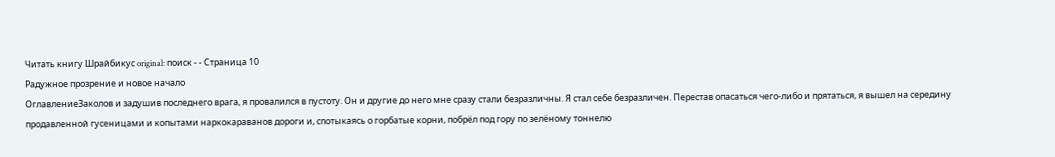Читать книгу Шрайбикус original: поиск - - Страница 10
Радужное прозрение и новое начало
ОглавлениеЗаколов и задушив последнего врага, я провалился в пустоту. Он и другие до него мне сразу стали безразличны. Я стал себе безразличен. Перестав опасаться чего-либо и прятаться, я вышел на середину продавленной гусеницами и копытами наркокараванов дороги и, спотыкаясь о горбатые корни, побрёл под гору по зелёному тоннелю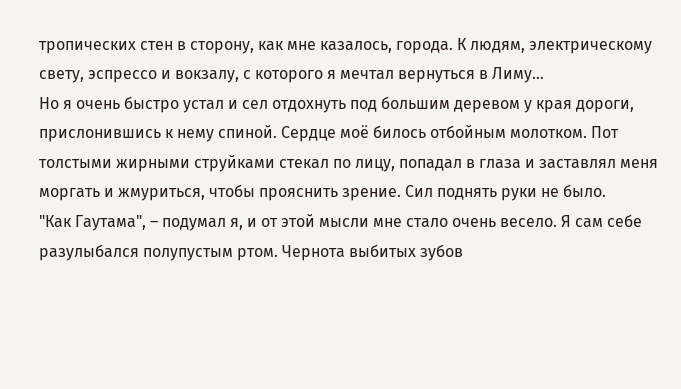тропических стен в сторону, как мне казалось, города. К людям, электрическому свету, эспрессо и вокзалу, с которого я мечтал вернуться в Лиму…
Но я очень быстро устал и сел отдохнуть под большим деревом у края дороги, прислонившись к нему спиной. Сердце моё билось отбойным молотком. Пот толстыми жирными струйками стекал по лицу, попадал в глаза и заставлял меня моргать и жмуриться, чтобы прояснить зрение. Сил поднять руки не было.
"Как Гаутама", – подумал я, и от этой мысли мне стало очень весело. Я сам себе разулыбался полупустым ртом. Чернота выбитых зубов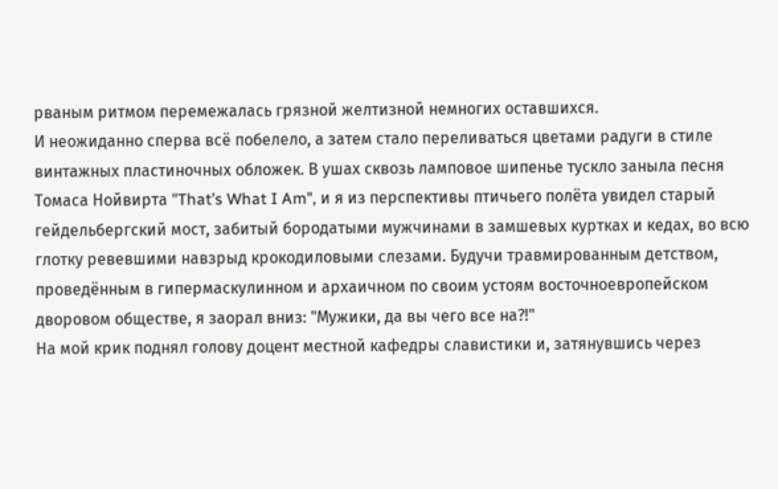рваным ритмом перемежалась грязной желтизной немногих оставшихся.
И неожиданно сперва всё побелело, а затем стало переливаться цветами радуги в стиле винтажных пластиночных обложек. В ушах сквозь ламповое шипенье тускло заныла песня Томаса Нойвирта "That’s What I Am", и я из перспективы птичьего полёта увидел старый гейдельбергский мост, забитый бородатыми мужчинами в замшевых куртках и кедах, во всю глотку ревевшими навзрыд крокодиловыми слезами. Будучи травмированным детством, проведённым в гипермаскулинном и архаичном по своим устоям восточноевропейском дворовом обществе, я заорал вниз: "Мужики, да вы чего все на?!"
На мой крик поднял голову доцент местной кафедры славистики и, затянувшись через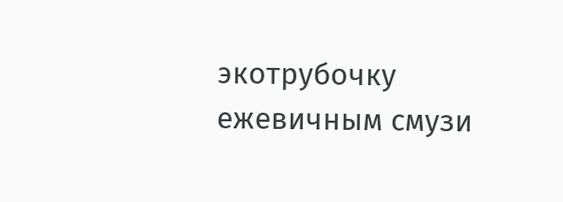экотрубочку ежевичным смузи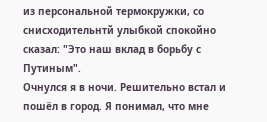из персональной термокружки, со снисходительнтй улыбкой спокойно сказал: "Это наш вклад в борьбу с Путиным".
Очнулся я в ночи. Решительно встал и пошёл в город. Я понимал, что мне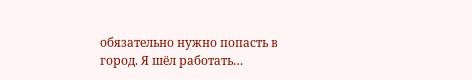обязательно нужно попасть в город. Я шёл работать…